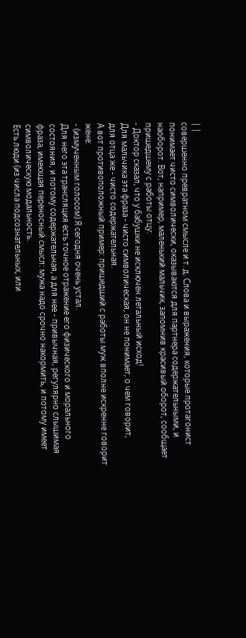| |
совершенно превратном смысле и т. д. Слова и выражения, которые протагонист
понимает чисто символически, оказываются для партнера содержательными, и
наоборот. Вот, например, маленький мальчик, запомнив красивый оборот, сообщает
пришедшему с работы отцу:
- Доктор сказал, что у бабушки не исключен летальный исход!
Для мальчика эта фраза - чисто символическая, он не понимает, о чем говорит,
для отца же - чисто содержательная.
А вот противоположный пример: пришедший с работы муж вполне искренне говорит
жене:
- (измученным голосом) Я сегодня очень устал.
Для него эта трансляция есть точное отражение его физического и морального
состояния, и потому содержательная, а для нее - привычная, регулярно слышимая
фраза, имеющая переносный смысл: мужа надо срочно накормить, и потому имеет
символическую модальность.
Есть люди (из числа подсознательных, или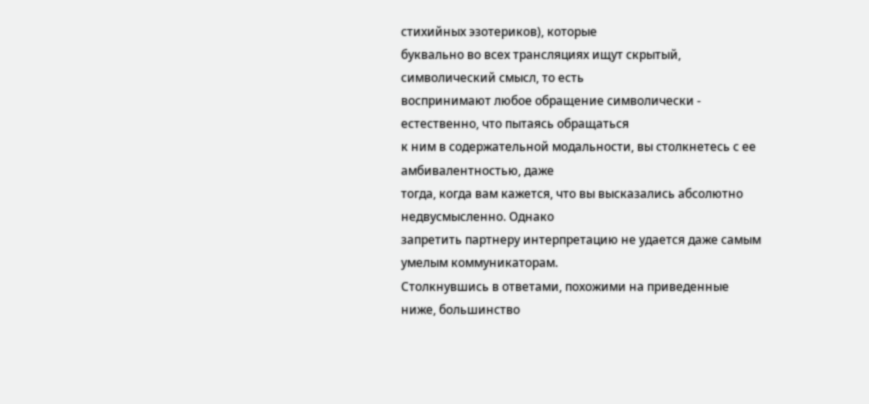стихийных эзотериков), которые
буквально во всех трансляциях ищут скрытый, символический смысл, то есть
воспринимают любое обращение символически - естественно, что пытаясь обращаться
к ним в содержательной модальности, вы столкнетесь с ее амбивалентностью, даже
тогда, когда вам кажется, что вы высказались абсолютно недвусмысленно. Однако
запретить партнеру интерпретацию не удается даже самым умелым коммуникаторам.
Столкнувшись в ответами, похожими на приведенные ниже, большинство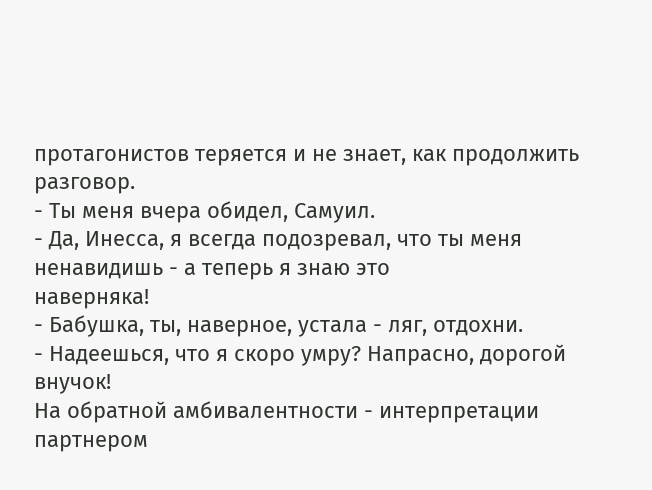протагонистов теряется и не знает, как продолжить разговор.
- Ты меня вчера обидел, Самуил.
- Да, Инесса, я всегда подозревал, что ты меня ненавидишь - а теперь я знаю это
наверняка!
- Бабушка, ты, наверное, устала - ляг, отдохни.
- Надеешься, что я скоро умру? Напрасно, дорогой внучок!
На обратной амбивалентности - интерпретации партнером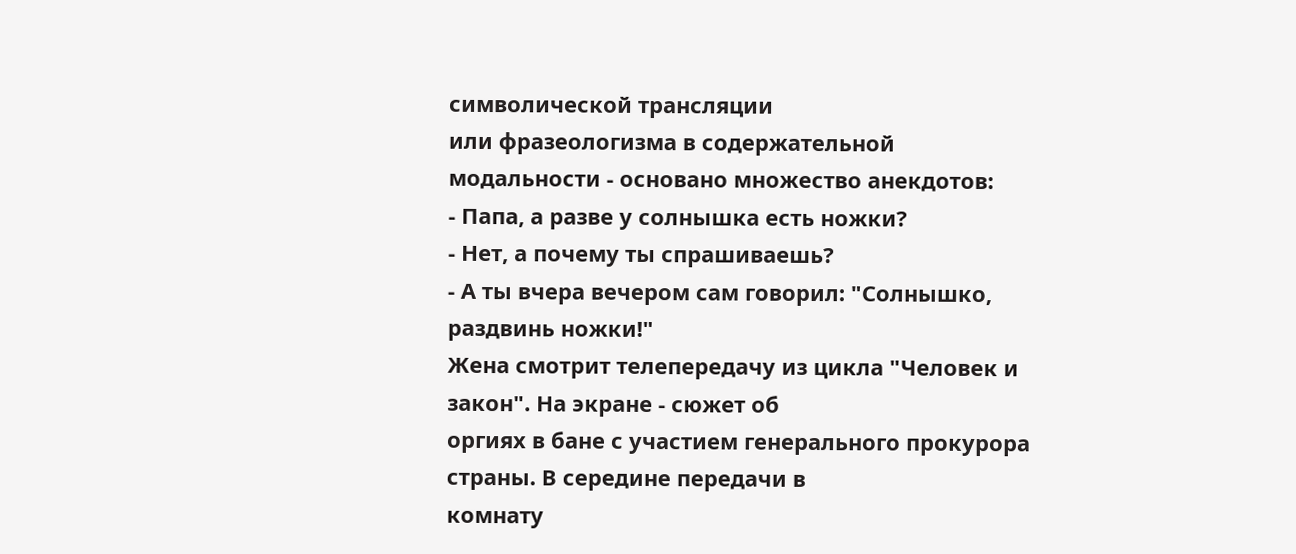символической трансляции
или фразеологизма в содержательной модальности - основано множество анекдотов:
- Папа, а разве у солнышка есть ножки?
- Нет, а почему ты спрашиваешь?
- А ты вчера вечером сам говорил: "Солнышко, раздвинь ножки!"
Жена смотрит телепередачу из цикла "Человек и закон". На экране - сюжет об
оргиях в бане с участием генерального прокурора страны. В середине передачи в
комнату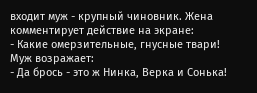входит муж - крупный чиновник. Жена комментирует действие на экране:
- Какие омерзительные, гнусные твари!
Муж возражает:
- Да брось - это ж Нинка, Верка и Сонька!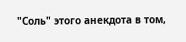"Соль" этого анекдота в том,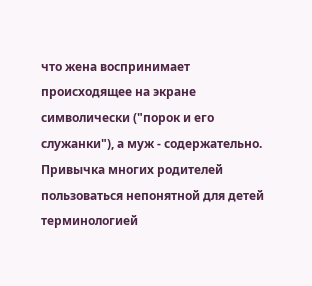что жена воспринимает происходящее на экране
символически ("порок и его служанки"), а муж - содержательно.
Привычка многих родителей пользоваться непонятной для детей терминологией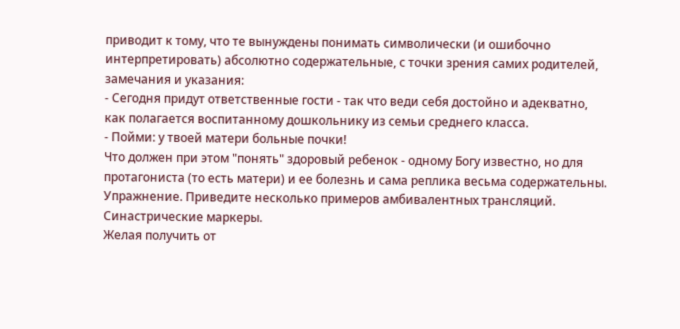приводит к тому, что те вынуждены понимать символически (и ошибочно
интерпретировать) абсолютно содержательные, с точки зрения самих родителей,
замечания и указания:
- Сегодня придут ответственные гости - так что веди себя достойно и адекватно,
как полагается воспитанному дошкольнику из семьи среднего класса.
- Пойми: у твоей матери больные почки!
Что должен при этом "понять" здоровый ребенок - одному Богу известно, но для
протагониста (то есть матери) и ее болезнь и сама реплика весьма содержательны.
Упражнение. Приведите несколько примеров амбивалентных трансляций.
Синастрические маркеры.
Желая получить от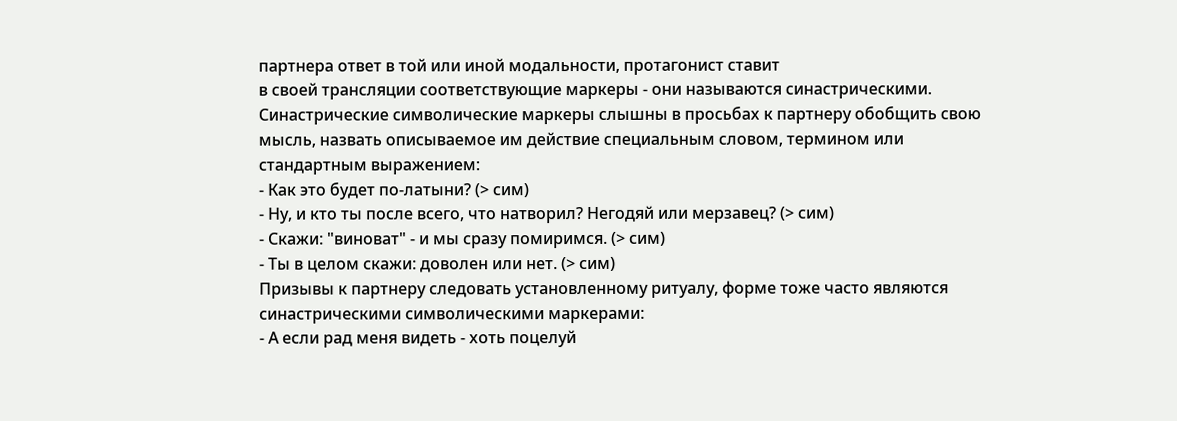партнера ответ в той или иной модальности, протагонист ставит
в своей трансляции соответствующие маркеры - они называются синастрическими.
Синастрические символические маркеры слышны в просьбах к партнеру обобщить свою
мысль, назвать описываемое им действие специальным словом, термином или
стандартным выражением:
- Как это будет по-латыни? (> сим)
- Ну, и кто ты после всего, что натворил? Негодяй или мерзавец? (> сим)
- Скажи: "виноват" - и мы сразу помиримся. (> сим)
- Ты в целом скажи: доволен или нет. (> сим)
Призывы к партнеру следовать установленному ритуалу, форме тоже часто являются
синастрическими символическими маркерами:
- А если рад меня видеть - хоть поцелуй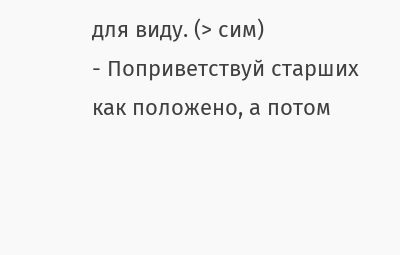для виду. (> сим)
- Поприветствуй старших как положено, а потом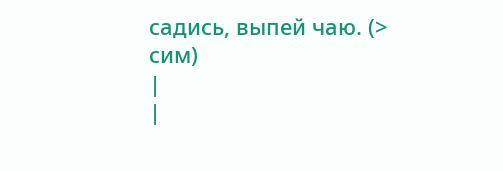садись, выпей чаю. (> сим)
|
|